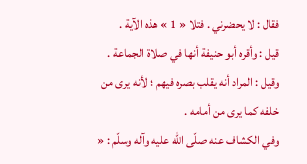فقال : لا يحضرني . فتلا « 1 » هذه الآية .
قيل : وأقره أبو حنيفة أنها في صلاة الجماعة .
وقيل : المراد أنه يقلب بصره فيهم ؛ لأنه يرى من خلفه كما يرى من أمامه .
وفي الكشاف عنه صلّى اللّه عليه وآله وسلّم : «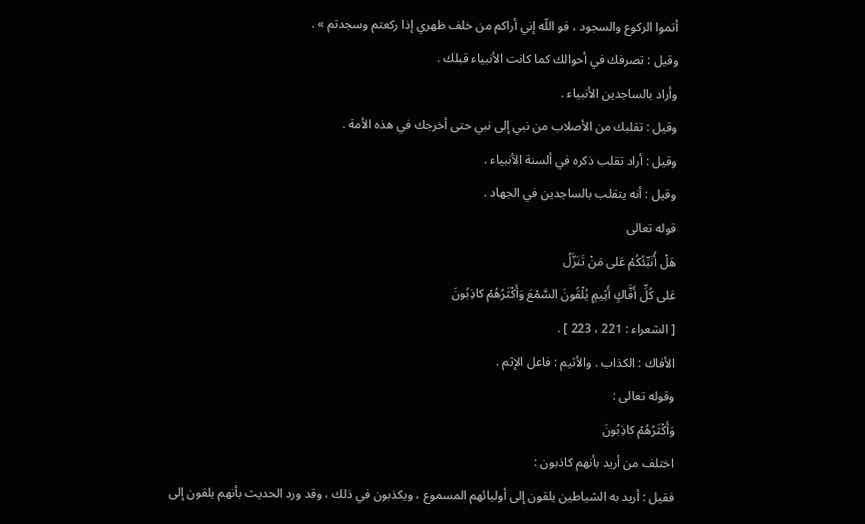أتموا الركوع والسجود ، فو اللّه إني أراكم من خلف ظهري إذا ركعتم وسجدتم » .
وقيل : تصرفك في أحوالك كما كانت الأنبياء قبلك .
وأراد بالساجدين الأنبياء .
وقيل : تقلبك من الأصلاب من نبي إلى نبي حتى أخرجك في هذه الأمة .
وقيل : أراد تقلب ذكره في ألسنة الأنبياء .
وقيل : أنه يتقلب بالساجدين في الجهاد .
قوله تعالى
هَلْ أُنَبِّئُكُمْ عَلى مَنْ تَنَزَّلُ
عَلى كُلِّ أَفَّاكٍ أَثِيمٍ يُلْقُونَ السَّمْعَ وَأَكْثَرُهُمْ كاذِبُونَ
[ الشعراء : 221 ، 223 ] .
الأفاك : الكذاب . والأثيم : فاعل الإثم .
وقوله تعالى :
وَأَكْثَرُهُمْ كاذِبُونَ
اختلف من أريد بأنهم كاذبون :
فقيل : أريد به الشياطين يلقون إلى أوليائهم المسموع ، ويكذبون في ذلك ، وقد ورد الحديث بأنهم يلقون إلى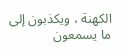الكهنة ، ويكذبون إلى ما يسمعون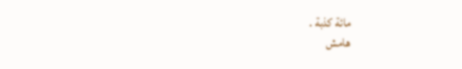مائة كذبة .
هامش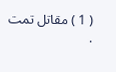( 1 ) مقاتل تمت .